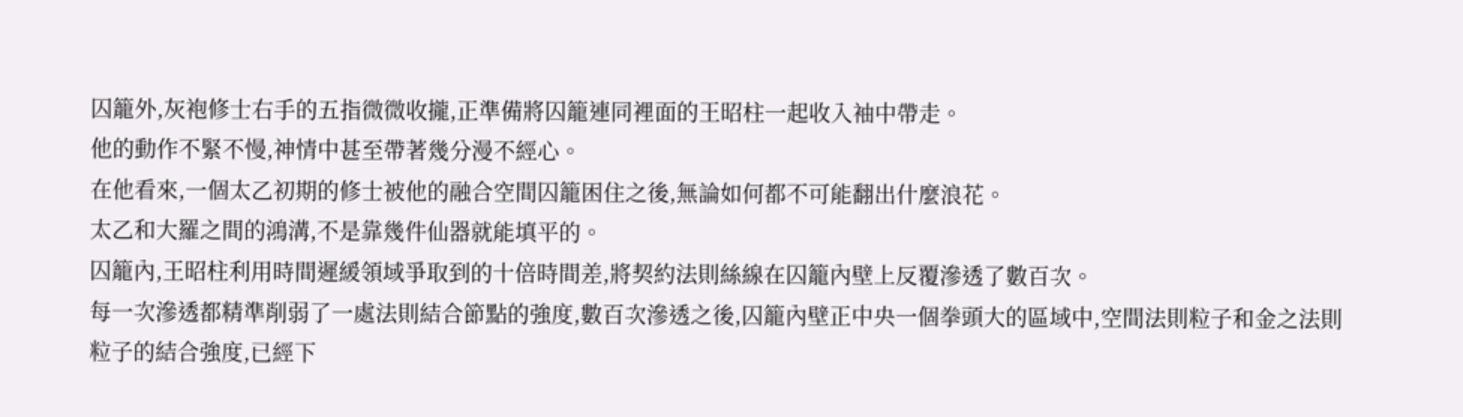囚籠外,灰袍修士右手的五指微微收攏,正準備將囚籠連同裡面的王昭柱一起收入袖中帶走。
他的動作不緊不慢,神情中甚至帶著幾分漫不經心。
在他看來,一個太乙初期的修士被他的融合空間囚籠困住之後,無論如何都不可能翻出什麼浪花。
太乙和大羅之間的鴻溝,不是靠幾件仙器就能填平的。
囚籠內,王昭柱利用時間遲緩領域爭取到的十倍時間差,將契約法則絲線在囚籠內壁上反覆滲透了數百次。
每一次滲透都精準削弱了一處法則結合節點的強度,數百次滲透之後,囚籠內壁正中央一個拳頭大的區域中,空間法則粒子和金之法則粒子的結合強度,已經下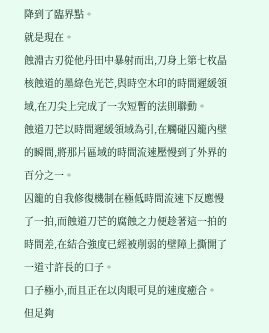降到了臨界點。
就是現在。
蝕淵古刃從他丹田中暴射而出,刀身上第七枚晶核蝕道的墨綠色光芒,與時空木印的時間遲緩領域,在刀尖上完成了一次短暫的法則聯動。
蝕道刀芒以時間遲緩領域為引,在觸碰囚籠內壁的瞬間,將那片區域的時間流速壓慢到了外界的百分之一。
囚籠的自我修復機制在極低時間流速下反應慢了一拍,而蝕道刀芒的腐蝕之力便趁著這一拍的時間差,在結合強度已經被削弱的壁障上撕開了一道寸許長的口子。
口子極小,而且正在以肉眼可見的速度癒合。
但足夠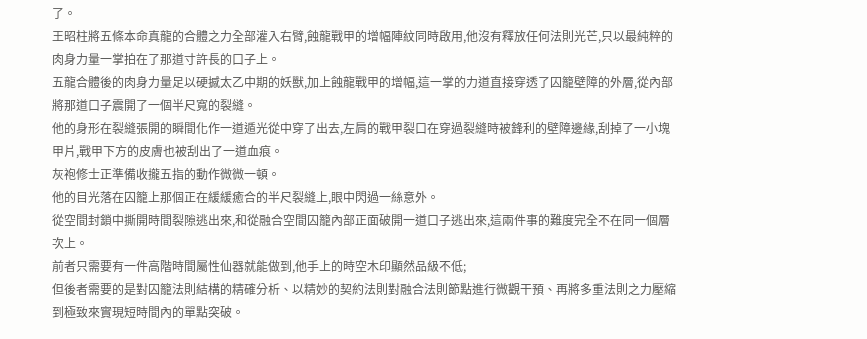了。
王昭柱將五條本命真龍的合體之力全部灌入右臂,蝕龍戰甲的增幅陣紋同時啟用,他沒有釋放任何法則光芒,只以最純粹的肉身力量一掌拍在了那道寸許長的口子上。
五龍合體後的肉身力量足以硬撼太乙中期的妖獸,加上蝕龍戰甲的增幅,這一掌的力道直接穿透了囚籠壁障的外層,從內部將那道口子震開了一個半尺寬的裂縫。
他的身形在裂縫張開的瞬間化作一道遁光從中穿了出去,左肩的戰甲裂口在穿過裂縫時被鋒利的壁障邊緣,刮掉了一小塊甲片,戰甲下方的皮膚也被刮出了一道血痕。
灰袍修士正準備收攏五指的動作微微一頓。
他的目光落在囚籠上那個正在緩緩癒合的半尺裂縫上,眼中閃過一絲意外。
從空間封鎖中撕開時間裂隙逃出來,和從融合空間囚籠內部正面破開一道口子逃出來,這兩件事的難度完全不在同一個層次上。
前者只需要有一件高階時間屬性仙器就能做到,他手上的時空木印顯然品級不低;
但後者需要的是對囚籠法則結構的精確分析、以精妙的契約法則對融合法則節點進行微觀干預、再將多重法則之力壓縮到極致來實現短時間內的單點突破。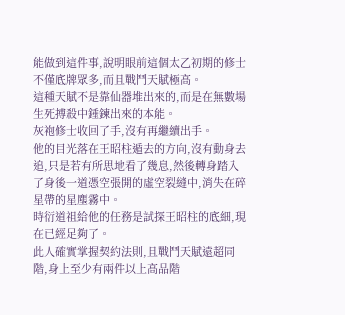能做到這件事,說明眼前這個太乙初期的修士不僅底牌眾多,而且戰鬥天賦極高。
這種天賦不是靠仙器堆出來的,而是在無數場生死搏殺中錘鍊出來的本能。
灰袍修士收回了手,沒有再繼續出手。
他的目光落在王昭柱遁去的方向,沒有動身去追,只是若有所思地看了幾息,然後轉身踏入了身後一道憑空張開的虛空裂縫中,消失在碎星帶的星塵霧中。
時衍道祖給他的任務是試探王昭柱的底細,現在已經足夠了。
此人確實掌握契約法則,且戰鬥天賦遠超同階,身上至少有兩件以上高品階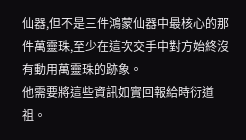仙器,但不是三件鴻蒙仙器中最核心的那件萬靈珠,至少在這次交手中對方始終沒有動用萬靈珠的跡象。
他需要將這些資訊如實回報給時衍道祖。